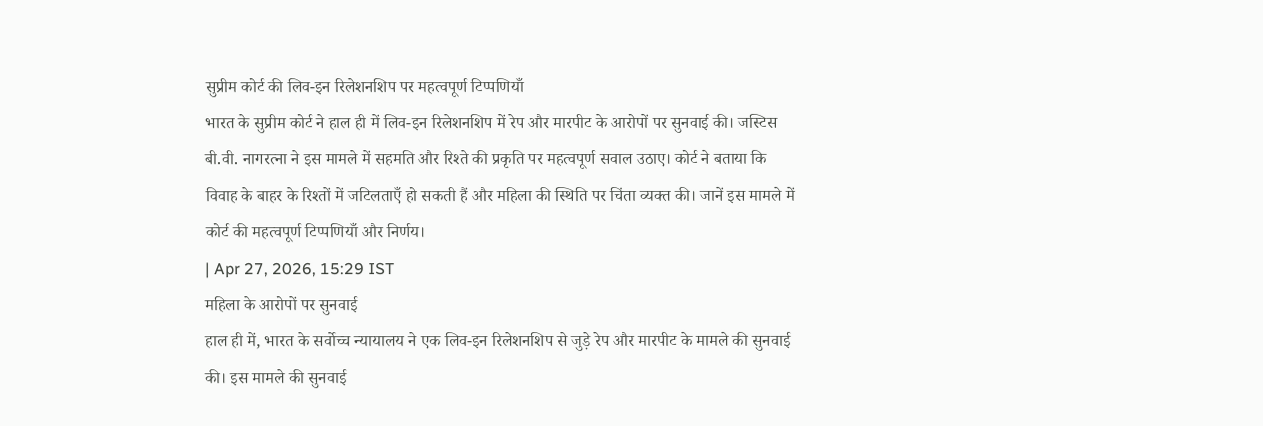सुप्रीम कोर्ट की लिव-इन रिलेशनशिप पर महत्वपूर्ण टिप्पणियाँ
भारत के सुप्रीम कोर्ट ने हाल ही में लिव-इन रिलेशनशिप में रेप और मारपीट के आरोपों पर सुनवाई की। जस्टिस बी.वी. नागरत्ना ने इस मामले में सहमति और रिश्ते की प्रकृति पर महत्वपूर्ण सवाल उठाए। कोर्ट ने बताया कि विवाह के बाहर के रिश्तों में जटिलताएँ हो सकती हैं और महिला की स्थिति पर चिंता व्यक्त की। जानें इस मामले में कोर्ट की महत्वपूर्ण टिप्पणियाँ और निर्णय।
| Apr 27, 2026, 15:29 IST
महिला के आरोपों पर सुनवाई
हाल ही में, भारत के सर्वोच्च न्यायालय ने एक लिव-इन रिलेशनशिप से जुड़े रेप और मारपीट के मामले की सुनवाई की। इस मामले की सुनवाई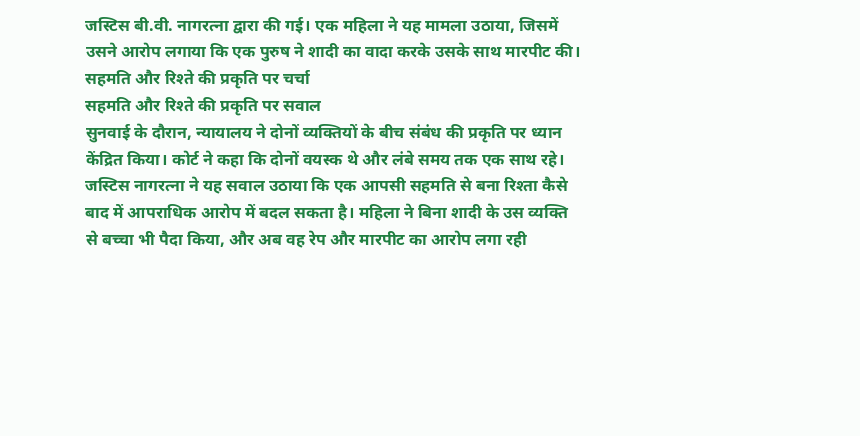जस्टिस बी.वी. नागरत्ना द्वारा की गई। एक महिला ने यह मामला उठाया, जिसमें उसने आरोप लगाया कि एक पुरुष ने शादी का वादा करके उसके साथ मारपीट की।
सहमति और रिश्ते की प्रकृति पर चर्चा
सहमति और रिश्ते की प्रकृति पर सवाल
सुनवाई के दौरान, न्यायालय ने दोनों व्यक्तियों के बीच संबंध की प्रकृति पर ध्यान केंद्रित किया। कोर्ट ने कहा कि दोनों वयस्क थे और लंबे समय तक एक साथ रहे। जस्टिस नागरत्ना ने यह सवाल उठाया कि एक आपसी सहमति से बना रिश्ता कैसे बाद में आपराधिक आरोप में बदल सकता है। महिला ने बिना शादी के उस व्यक्ति से बच्चा भी पैदा किया, और अब वह रेप और मारपीट का आरोप लगा रही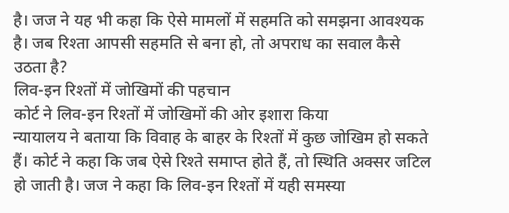है। जज ने यह भी कहा कि ऐसे मामलों में सहमति को समझना आवश्यक है। जब रिश्ता आपसी सहमति से बना हो, तो अपराध का सवाल कैसे उठता है?
लिव-इन रिश्तों में जोखिमों की पहचान
कोर्ट ने लिव-इन रिश्तों में जोखिमों की ओर इशारा किया
न्यायालय ने बताया कि विवाह के बाहर के रिश्तों में कुछ जोखिम हो सकते हैं। कोर्ट ने कहा कि जब ऐसे रिश्ते समाप्त होते हैं, तो स्थिति अक्सर जटिल हो जाती है। जज ने कहा कि लिव-इन रिश्तों में यही समस्या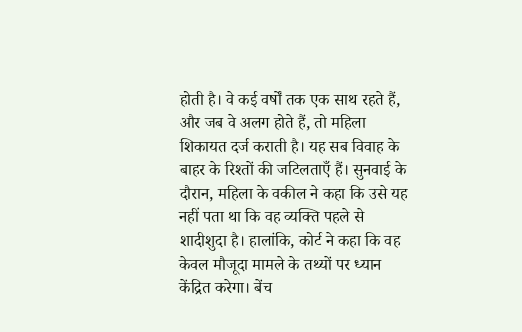होती है। वे कई वर्षों तक एक साथ रहते हैं, और जब वे अलग होते हैं, तो महिला शिकायत दर्ज कराती है। यह सब विवाह के बाहर के रिश्तों की जटिलताएँ हैं। सुनवाई के दौरान, महिला के वकील ने कहा कि उसे यह नहीं पता था कि वह व्यक्ति पहले से शादीशुदा है। हालांकि, कोर्ट ने कहा कि वह केवल मौजूदा मामले के तथ्यों पर ध्यान केंद्रित करेगा। बेंच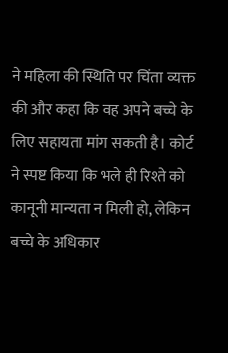ने महिला की स्थिति पर चिंता व्यक्त की और कहा कि वह अपने बच्चे के लिए सहायता मांग सकती है। कोर्ट ने स्पष्ट किया कि भले ही रिश्ते को कानूनी मान्यता न मिली हो, लेकिन बच्चे के अधिकार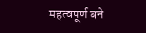महत्वपूर्ण बने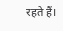रहते हैं।